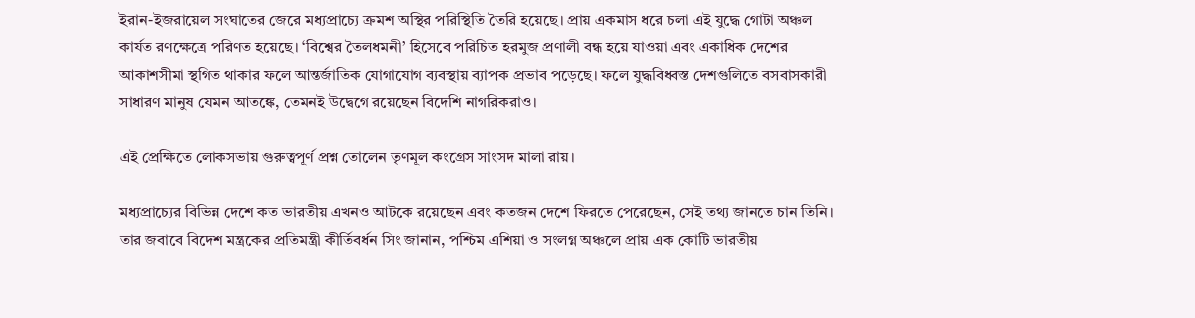ইরান-ইজরায়েল সংঘাতের জেরে মধ্যপ্রাচ্যে ক্রমশ অস্থির পরিস্থিতি তৈরি হয়েছে। প্রায় একমাস ধরে চলা এই যুদ্ধে গোটা অঞ্চল কার্যত রণক্ষেত্রে পরিণত হয়েছে। ‘বিশ্বের তৈলধমনী’ হিসেবে পরিচিত হরমুজ প্রণালী বন্ধ হয়ে যাওয়া এবং একাধিক দেশের আকাশসীমা স্থগিত থাকার ফলে আন্তর্জাতিক যোগাযোগ ব্যবস্থায় ব্যাপক প্রভাব পড়েছে। ফলে যুদ্ধবিধ্বস্ত দেশগুলিতে বসবাসকারী সাধারণ মানুষ যেমন আতঙ্কে, তেমনই উদ্বেগে রয়েছেন বিদেশি নাগরিকরাও।

এই প্রেক্ষিতে লোকসভায় গুরুত্বপূর্ণ প্রশ্ন তোলেন তৃণমূল কংগ্রেস সাংসদ মালা রায়।

মধ্যপ্রাচ্যের বিভিন্ন দেশে কত ভারতীয় এখনও আটকে রয়েছেন এবং কতজন দেশে ফিরতে পেরেছেন, সেই তথ্য জানতে চান তিনি।
তার জবাবে বিদেশ মন্ত্রকের প্রতিমন্ত্রী কীর্তিবর্ধন সিং জানান, পশ্চিম এশিয়া ও সংলগ্ন অঞ্চলে প্রায় এক কোটি ভারতীয়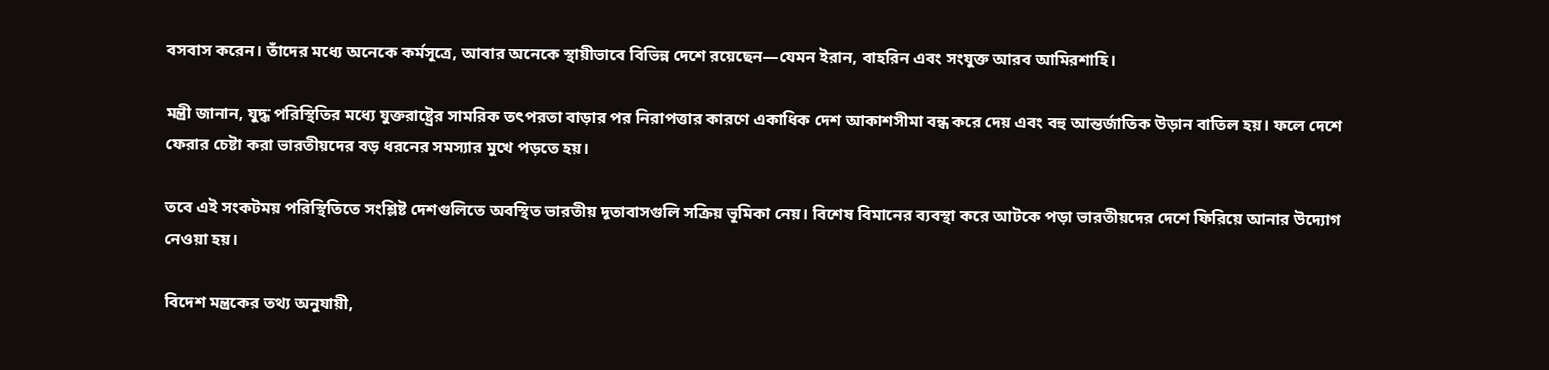বসবাস করেন। তাঁদের মধ্যে অনেকে কর্মসূত্রে, আবার অনেকে স্থায়ীভাবে বিভিন্ন দেশে রয়েছেন—যেমন ইরান, বাহরিন এবং সংযুক্ত আরব আমিরশাহি।

মন্ত্রী জানান, যুদ্ধ পরিস্থিতির মধ্যে যুক্তরাষ্ট্রের সামরিক তৎপরতা বাড়ার পর নিরাপত্তার কারণে একাধিক দেশ আকাশসীমা বন্ধ করে দেয় এবং বহু আন্তর্জাতিক উড়ান বাতিল হয়। ফলে দেশে ফেরার চেষ্টা করা ভারতীয়দের বড় ধরনের সমস্যার মুখে পড়তে হয়।

তবে এই সংকটময় পরিস্থিতিতে সংশ্লিষ্ট দেশগুলিতে অবস্থিত ভারতীয় দূতাবাসগুলি সক্রিয় ভূমিকা নেয়। বিশেষ বিমানের ব্যবস্থা করে আটকে পড়া ভারতীয়দের দেশে ফিরিয়ে আনার উদ্যোগ নেওয়া হয়।

বিদেশ মন্ত্রকের তথ্য অনুযায়ী,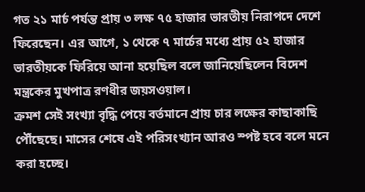গত ২১ মার্চ পর্যন্ত প্রায় ৩ লক্ষ ৭৫ হাজার ভারতীয় নিরাপদে দেশে ফিরেছেন। এর আগে, ১ থেকে ৭ মার্চের মধ্যে প্রায় ৫২ হাজার ভারতীয়কে ফিরিয়ে আনা হয়েছিল বলে জানিয়েছিলেন বিদেশ মন্ত্রকের মুখপাত্র রণধীর জয়সওয়াল।
ক্রমশ সেই সংখ্যা বৃদ্ধি পেয়ে বর্তমানে প্রায় চার লক্ষের কাছাকাছি পৌঁছেছে। মাসের শেষে এই পরিসংখ্যান আরও স্পষ্ট হবে বলে মনে করা হচ্ছে।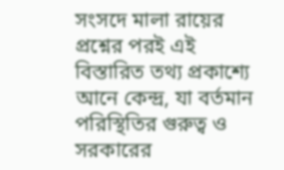সংসদে মালা রায়ের প্রশ্নের পরই এই বিস্তারিত তথ্য প্রকাশ্যে আনে কেন্দ্র, যা বর্তমান পরিস্থিতির গুরুত্ব ও সরকারের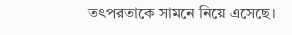তৎপরতাকে সামনে নিয়ে এসেছে।